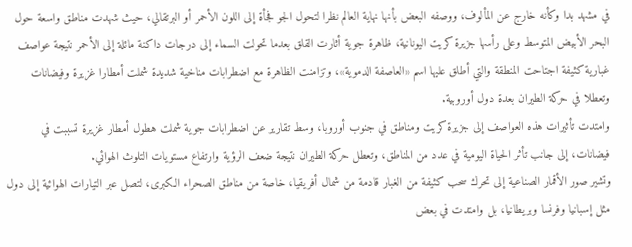في مشهد بدا وكأنه خارج عن المألوف، ووصفه البعض بأنها نهاية العالم نظرا لتحول الجو فجأة إلى اللون الأحمر أو البرتقالي، حيث شهدت مناطق واسعة حول البحر الأبيض المتوسط وعلى رأسها جزيرة كريت اليونانية، ظاهرة جوية أثارت القلق بعدما تحولت السماء إلى درجات داكنة مائلة إلى الأحمر نتيجة عواصف غبارية كثيفة اجتاحت المنطقة والتي أطلق عليها اسم «العاصفة الدموية»، وتزامنت الظاهرة مع اضطرابات مناخية شديدة شملت أمطارا غزيرة وفيضانات وتعطلا في حركة الطيران بعدة دول أوروبية.
وامتدت تأثيرات هذه العواصف إلى جزيرة كريت ومناطق في جنوب أوروبا، وسط تقارير عن اضطرابات جوية شملت هطول أمطار غزيرة تسببت في فيضانات، إلى جانب تأثر الحياة اليومية في عدد من المناطق، وتعطل حركة الطيران نتيجة ضعف الرؤية وارتفاع مستويات التلوث الهوائي.
وتشير صور الأقمار الصناعية إلى تحرك سحب كثيفة من الغبار قادمة من شمال أفريقيا، خاصة من مناطق الصحراء الكبرى، لتصل عبر التيارات الهوائية إلى دول مثل إسبانيا وفرنسا وبريطانيا، بل وامتدت في بعض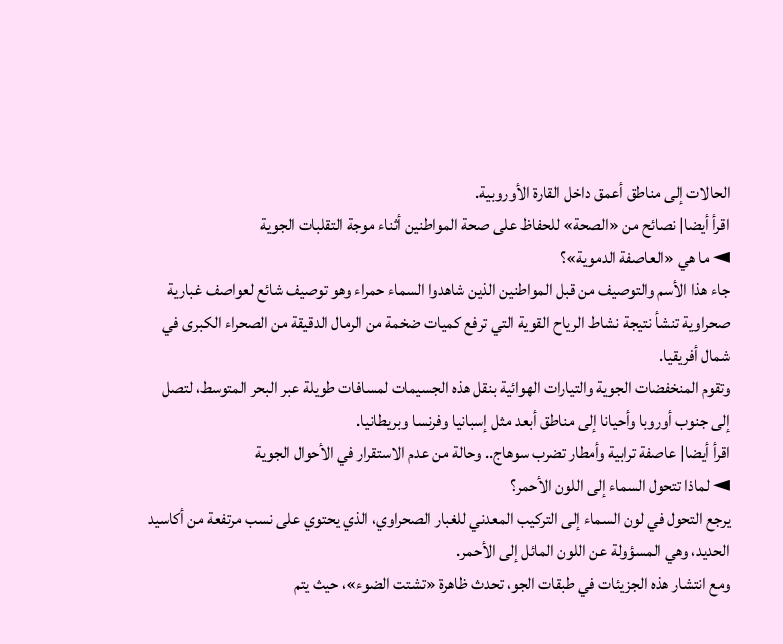الحالات إلى مناطق أعمق داخل القارة الأوروبية.
اقرأ أيضا| نصائح من «الصحة» للحفاظ على صحة المواطنين أثناء موجة التقلبات الجوية
◄ ما هي «العاصفة الدموية»؟
جاء هذا الأسم والتوصيف من قبل المواطنين الذين شاهدوا السماء حمراء وهو توصيف شائع لعواصف غبارية صحراوية تنشأ نتيجة نشاط الرياح القوية التي ترفع كميات ضخمة من الرمال الدقيقة من الصحراء الكبرى في شمال أفريقيا.
وتقوم المنخفضات الجوية والتيارات الهوائية بنقل هذه الجسيمات لمسافات طويلة عبر البحر المتوسط، لتصل إلى جنوب أوروبا وأحيانا إلى مناطق أبعد مثل إسبانيا وفرنسا وبريطانيا.
اقرأ أيضا| عاصفة ترابية وأمطار تضرب سوهاج.. وحالة من عدم الاستقرار في الأحوال الجوية
◄ لماذا تتحول السماء إلى اللون الأحمر؟
يرجع التحول في لون السماء إلى التركيب المعدني للغبار الصحراوي، الذي يحتوي على نسب مرتفعة من أكاسيد الحديد، وهي المسؤولة عن اللون المائل إلى الأحمر.
ومع انتشار هذه الجزيئات في طبقات الجو، تحدث ظاهرة «تشتت الضوء»، حيث يتم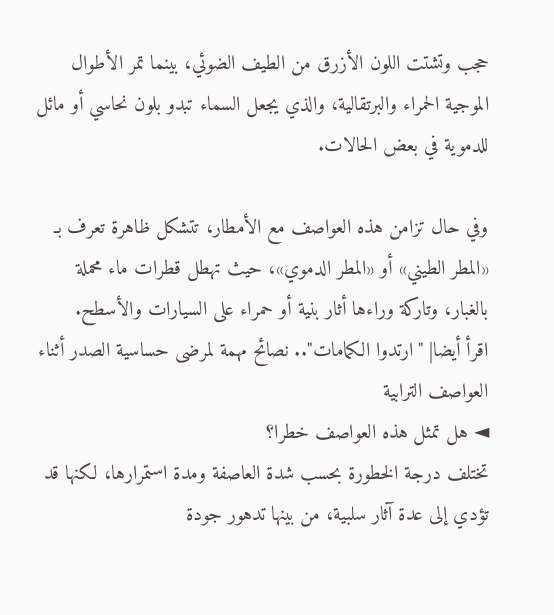حجب وتشتت اللون الأزرق من الطيف الضوئي، بينما تمر الأطوال الموجية الحمراء والبرتقالية، والذي يجعل السماء تبدو بلون نحاسي أو مائل للدموية في بعض الحالات.

وفي حال تزامن هذه العواصف مع الأمطار، تتشكل ظاهرة تعرف بـ «المطر الطيني» أو «المطر الدموي»، حيث تهطل قطرات ماء محملة بالغبار، وتاركة وراءها أثار بنية أو حمراء على السيارات والأسطح.
اقرأ أيضا| "ارتدوا الكمامات".. نصائح مهمة لمرضى حساسية الصدر أثناء العواصف الترابية
◄ هل تمثل هذه العواصف خطرا؟
تختلف درجة الخطورة بحسب شدة العاصفة ومدة استمرارها، لكنها قد تؤدي إلى عدة آثار سلبية، من بينها تدهور جودة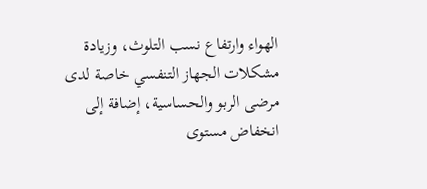الهواء وارتفاع نسب التلوث، وزيادة مشكلات الجهاز التنفسي خاصة لدى مرضى الربو والحساسية، إضافة إلى انخفاض مستوى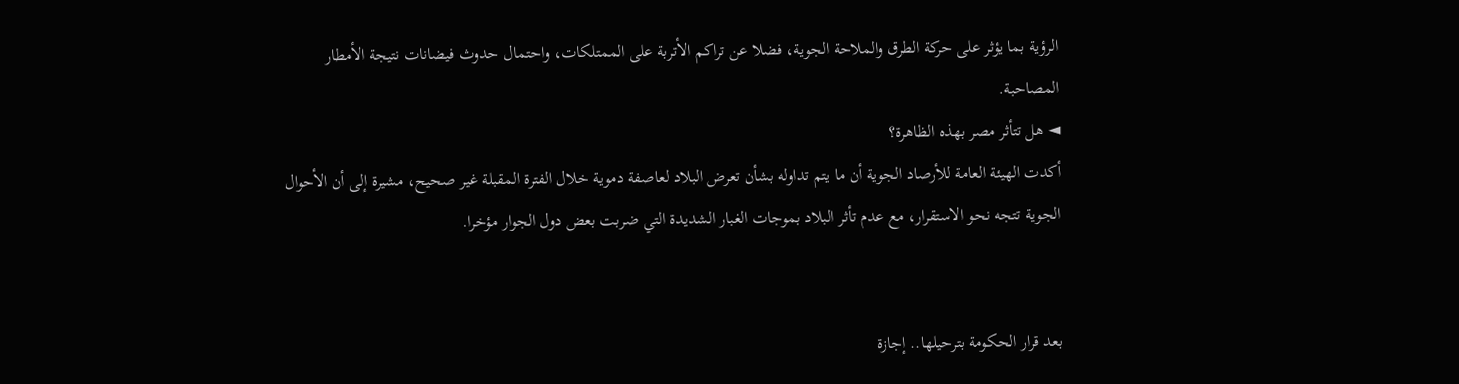الرؤية بما يؤثر على حركة الطرق والملاحة الجوية، فضلا عن تراكم الأتربة على الممتلكات، واحتمال حدوث فيضانات نتيجة الأمطار المصاحبة.
◄ هل تتأثر مصر بهذه الظاهرة؟
أكدت الهيئة العامة للأرصاد الجوية أن ما يتم تداوله بشأن تعرض البلاد لعاصفة دموية خلال الفترة المقبلة غير صحيح، مشيرة إلى أن الأحوال الجوية تتجه نحو الاستقرار، مع عدم تأثر البلاد بموجات الغبار الشديدة التي ضربت بعض دول الجوار مؤخرا.


بعد قرار الحكومة بترحيلها.. إجازة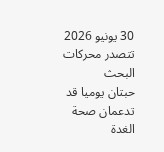30 يونيو 2026 تتصدر محركات البحث
حبتان يوميا قد تدعمان صحة الغدة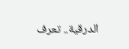الدرقية.. تعرف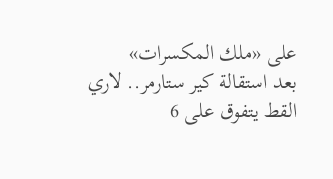على «ملك المكسرات»
بعد استقالة كير ستارمر.. لاري القط يتفوق على 6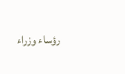رؤساء وزراء